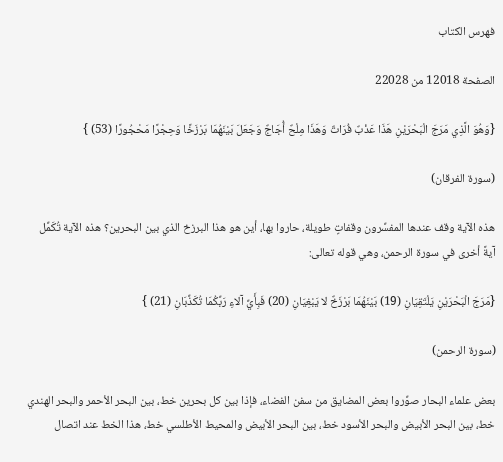فهرس الكتاب

الصفحة 12018 من 22028

{وَهُوَ الَّذِي مَرَجَ الْبَحْرَيْنِ هَذَا عَذْبٌ فُرَاتٌ وَهَذَا مِلْحٌ أُجَاجٌ وَجَعَلَ بَيْنَهُمَا بَرْزَخًا وَحِجْرًا مَحْجُورًا (53) }

(سورة الفرقان)

هذه الآية وقف عندها المفسِّرون وقفاتٍ طويلة، حاروا بها، أين هو هذا البرزخ الذي بين البحرين؟ هذه الآية تُكَمِّل آيةً أخرى في سورة الرحمن، وهي قوله تعالى:

{مَرَجَ الْبَحْرَيْنِ يَلْتَقِيَانِ (19) بَيْنَهُمَا بَرْزَخٌ لا يَبْغِيَانِ (20) فَبِأَيِّ آلاءِ رَبِّكُمَا تُكَذِّبَانِ (21) }

(سورة الرحمن)

بعض علماء البحار صوِّروا بعض المضايق من سفن الفضاء، فإذا بين كل بحرين خط، بين البحر الأحمر والبحر الهندي خط، بين البحر الأبيض والبحر الأسود خط، بين البحر الأبيض والمحيط الأطلسي خط، هذا الخط عند اتصال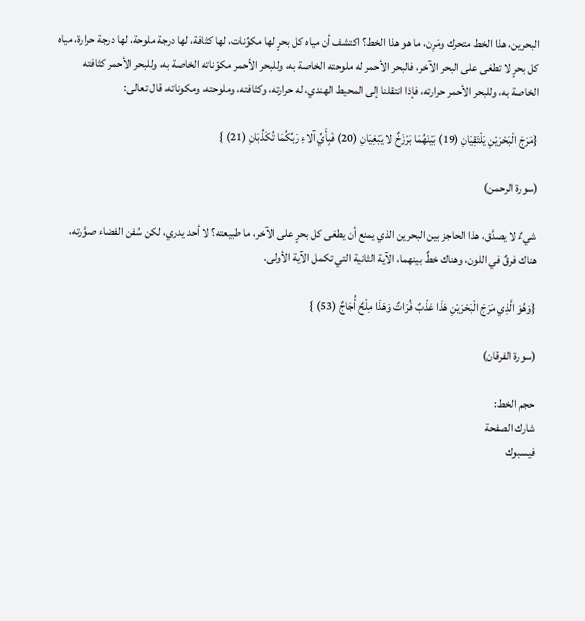البحرين، هذا الخط متحرك ومَرِن، ما هو هذا الخط؟ اكتشف أن مياه كل بحرٍ لها مكوِّنات، لها كثافة، لها درجة ملوحة، لها درجة حرارة، مياه كل بحرٍ لا تطغى على البحر الآخر، فالبحر الأحمر له ملوحته الخاصة به، وللبحر الأحمر مكوّناته الخاصة به، وللبحر الأحمر كثافته الخاصة به، وللبحر الأحمر حرارته، فإذا انتقلنا إلى المحيط الهندي، له حرارته، وكثافته، وملوحته، ومكوناته، قال تعالى:

{مَرَجَ الْبَحْرَيْنِ يَلْتَقِيَانِ (19) بَيْنَهُمَا بَرْزَخٌ لا يَبْغِيَانِ (20) فَبِأَيِّ آلاءِ رَبِّكُمَا تُكَذِّبَانِ (21) }

(سورة الرحمن)

شيءٌ لا يصدَّق، هذا الحاجز بين البحرين الذي يمنع أن يطغى كل بحرٍ على الآخر، ما طبيعته؟ لا أحد يدري، لكن سُفن الفضاء صوَّرته، هناك فرقٌ في اللون، وهناك خطٌ بينهما، الآية الثانية التي تكمل الآية الأولى.

{وَهُوَ الَّذِي مَرَجَ الْبَحْرَيْنِ هَذَا عَذْبٌ فُرَاتٌ وَهَذَا مِلْحٌ أُجَاجٌ (53) }

(سورة الفرقان)

حجم الخط:
شارك الصفحة
فيسبوك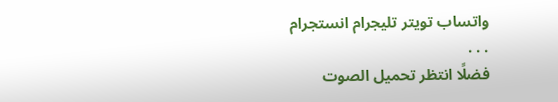واتساب تويتر تليجرام انستجرام
. . .
فضلًا انتظر تحميل الصوت